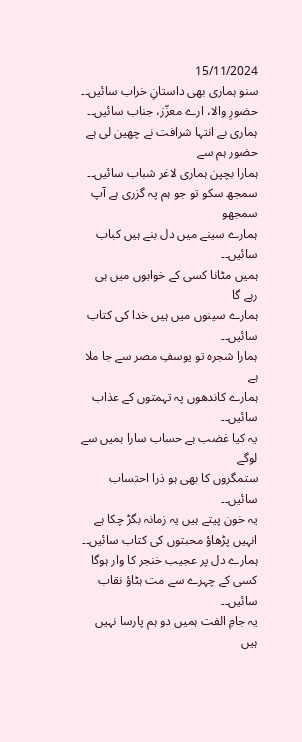15/11/2024
سنو ہماری بھی داستانِ خراب سائیں۔۔
حضورِ والا، ارے معزّز، جناب سائیں۔۔
ہماری بے انتہا شرافت نے چھین لی ہے حضور ہم سے
ہمارا بچپن ہماری لاغر شباب سائیں۔۔
سمجھ سکو تو جو ہم پہ گزری ہے آپ سمجھو
ہمارے سینے میں دل بنے ہیں کباب سائیں۔۔
ہمیں مٹانا کسی کے خوابوں میں ہی رہے گا
ہمارے سینوں میں ہیں خدا کی کتاب سائیں۔۔
ہمارا شجرہ تو یوسفِ مصر سے جا ملا ہے
ہمارے کاندھوں پہ تہمتوں کے عذاب سائیں۔۔
یہ کیا غضب ہے حساب سارا ہمیں سے لوگے
ستمگروں کا بھی ہو ذرا احتساب سائیں۔۔
یہ خون پیتے ہیں یہ زمانہ بگڑ چکا ہے
انہیں پڑھاؤ محبتوں کی کتاب سائیں۔۔
ہمارے دل پر عجیب خنجر کا وار ہوگا
کسی کے چہرے سے مت ہٹاؤ نقاب سائیں۔۔
یہ جامِ الفت ہمیں دو ہم پارسا نہیں ہیں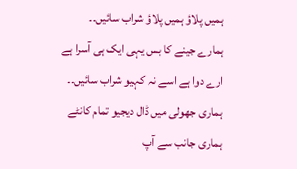ہمیں پلاؤ ہمیں پلاؤ شراب سائیں۔۔
ہمارے جینے کا بس یہی ایک ہی آسرا ہے
ارے دوا ہے اسے نہ کہیو شراب سائیں۔۔
ہماری جھولی میں ڈال دیجیو تمام کانٹے
ہماری جانب سے آپ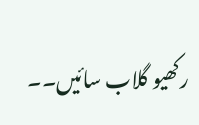رکھیو گلاب سائیں۔۔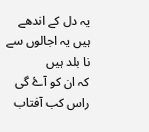یہ دل کے اندھے ہیں یہ اجالوں سے نا بلد ہیں
کہ ان کو آۓ گی راس کب آفتاب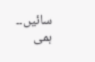سائیں۔۔
ہمی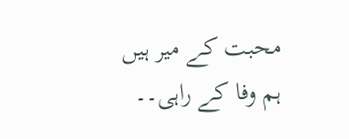محبت کے میر ہیں ہم وفا کے راہی۔۔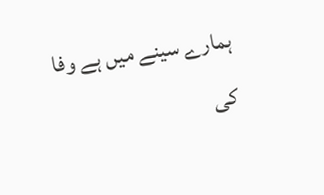ہمارے سینے میں ہے وفا کی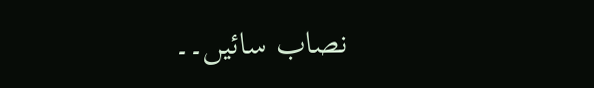نصاب سائیں۔۔